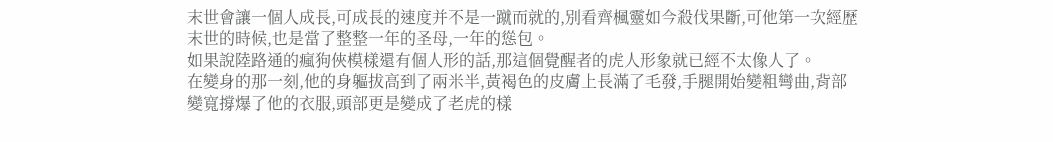末世會讓一個人成長,可成長的速度并不是一蹴而就的,別看齊楓靈如今殺伐果斷,可他第一次經歷末世的時候,也是當了整整一年的圣母,一年的慫包。
如果說陸路通的瘋狗俠模樣還有個人形的話,那這個覺醒者的虎人形象就已經不太像人了。
在變身的那一刻,他的身軀拔高到了兩米半,黃褐色的皮膚上長滿了毛發,手腿開始變粗彎曲,背部變寬撐爆了他的衣服,頭部更是變成了老虎的樣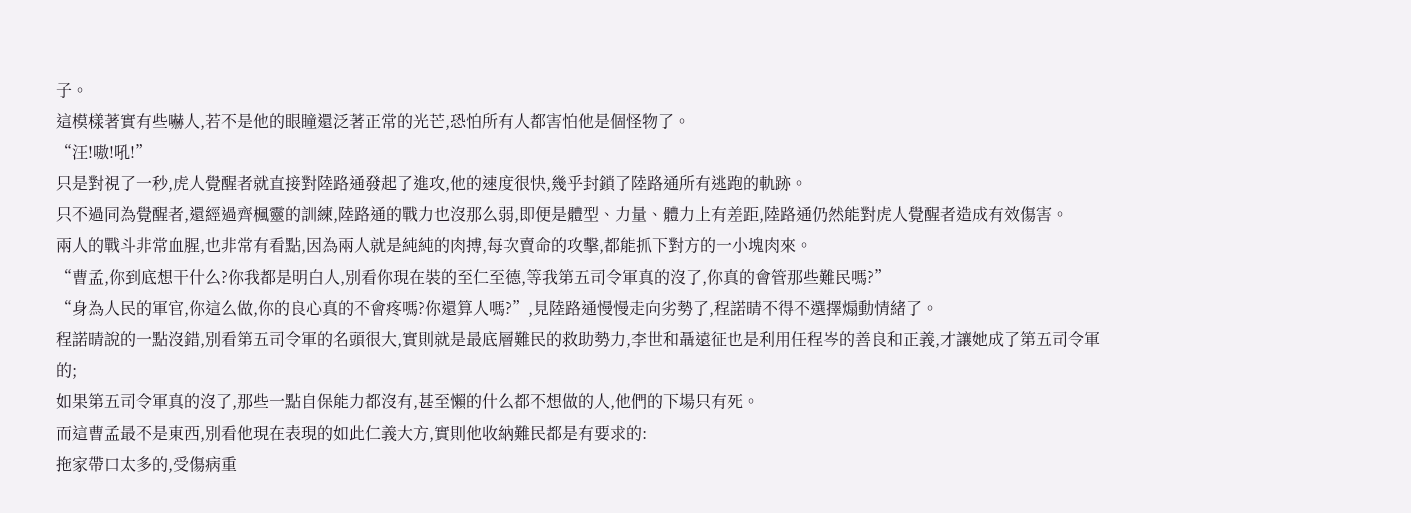子。
這模樣著實有些嚇人,若不是他的眼瞳還泛著正常的光芒,恐怕所有人都害怕他是個怪物了。
“汪!嗷!吼!”
只是對視了一秒,虎人覺醒者就直接對陸路通發起了進攻,他的速度很快,幾乎封鎖了陸路通所有逃跑的軌跡。
只不過同為覺醒者,還經過齊楓靈的訓練,陸路通的戰力也沒那么弱,即便是體型、力量、體力上有差距,陸路通仍然能對虎人覺醒者造成有效傷害。
兩人的戰斗非常血腥,也非常有看點,因為兩人就是純純的肉搏,每次賣命的攻擊,都能抓下對方的一小塊肉來。
“曹孟,你到底想干什么?你我都是明白人,別看你現在裝的至仁至德,等我第五司令軍真的沒了,你真的會管那些難民嗎?”
“身為人民的軍官,你這么做,你的良心真的不會疼嗎?你還算人嗎?”,見陸路通慢慢走向劣勢了,程諾晴不得不選擇煽動情緒了。
程諾晴說的一點沒錯,別看第五司令軍的名頭很大,實則就是最底層難民的救助勢力,李世和聶遠征也是利用任程岑的善良和正義,才讓她成了第五司令軍的;
如果第五司令軍真的沒了,那些一點自保能力都沒有,甚至懶的什么都不想做的人,他們的下場只有死。
而這曹孟最不是東西,別看他現在表現的如此仁義大方,實則他收納難民都是有要求的:
拖家帶口太多的,受傷病重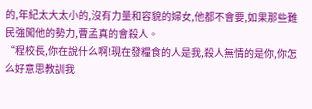的,年紀太大太小的,沒有力量和容貌的婦女,他都不會要,如果那些難民強闖他的勢力,曹孟真的會殺人。
“程校長,你在說什么啊!現在發糧食的人是我,殺人無情的是你,你怎么好意思教訓我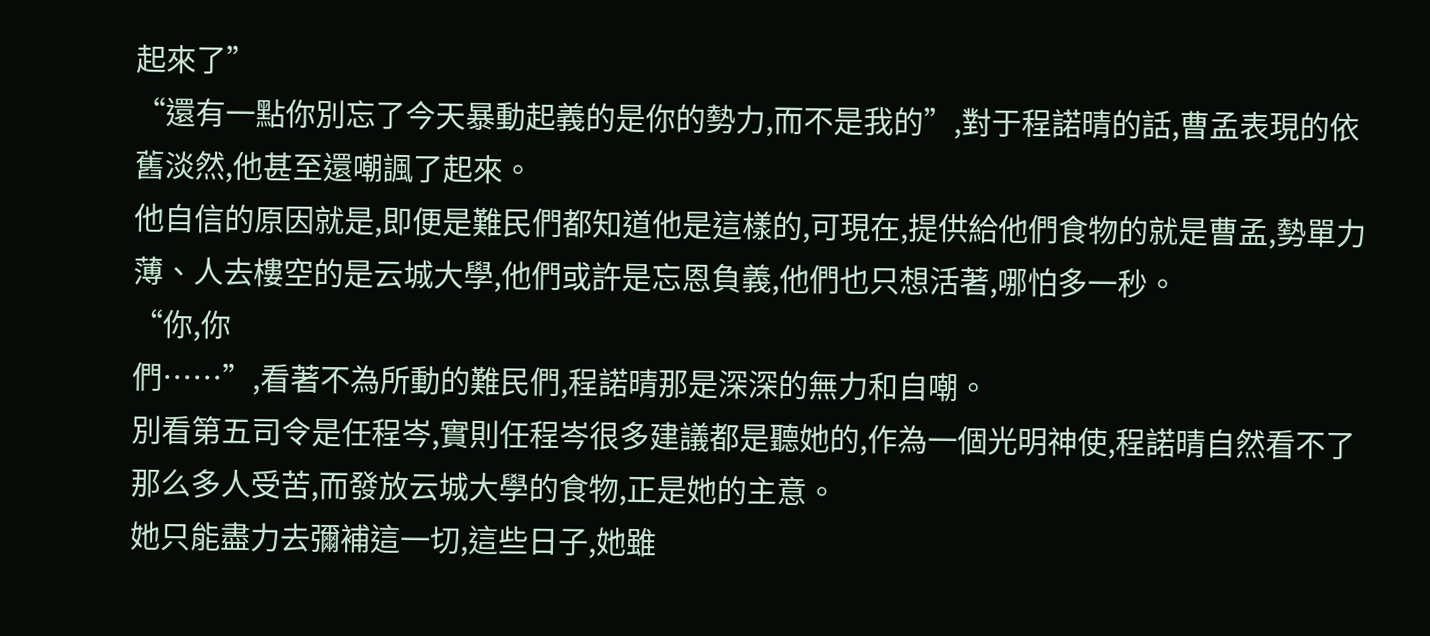起來了”
“還有一點你別忘了今天暴動起義的是你的勢力,而不是我的”,對于程諾晴的話,曹孟表現的依舊淡然,他甚至還嘲諷了起來。
他自信的原因就是,即便是難民們都知道他是這樣的,可現在,提供給他們食物的就是曹孟,勢單力薄、人去樓空的是云城大學,他們或許是忘恩負義,他們也只想活著,哪怕多一秒。
“你,你
們……”,看著不為所動的難民們,程諾晴那是深深的無力和自嘲。
別看第五司令是任程岑,實則任程岑很多建議都是聽她的,作為一個光明神使,程諾晴自然看不了那么多人受苦,而發放云城大學的食物,正是她的主意。
她只能盡力去彌補這一切,這些日子,她雖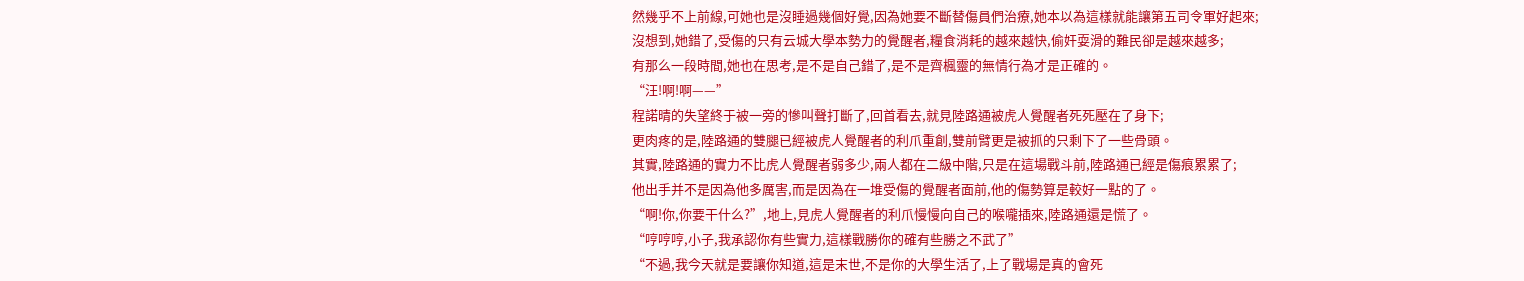然幾乎不上前線,可她也是沒睡過幾個好覺,因為她要不斷替傷員們治療,她本以為這樣就能讓第五司令軍好起來;
沒想到,她錯了,受傷的只有云城大學本勢力的覺醒者,糧食消耗的越來越快,偷奸耍滑的難民卻是越來越多;
有那么一段時間,她也在思考,是不是自己錯了,是不是齊楓靈的無情行為才是正確的。
“汪!啊!啊——”
程諾晴的失望終于被一旁的慘叫聲打斷了,回首看去,就見陸路通被虎人覺醒者死死壓在了身下;
更肉疼的是,陸路通的雙腿已經被虎人覺醒者的利爪重創,雙前臂更是被抓的只剩下了一些骨頭。
其實,陸路通的實力不比虎人覺醒者弱多少,兩人都在二級中階,只是在這場戰斗前,陸路通已經是傷痕累累了;
他出手并不是因為他多厲害,而是因為在一堆受傷的覺醒者面前,他的傷勢算是較好一點的了。
“啊!你,你要干什么?”,地上,見虎人覺醒者的利爪慢慢向自己的喉嚨插來,陸路通還是慌了。
“哼哼哼,小子,我承認你有些實力,這樣戰勝你的確有些勝之不武了”
“不過,我今天就是要讓你知道,這是末世,不是你的大學生活了,上了戰場是真的會死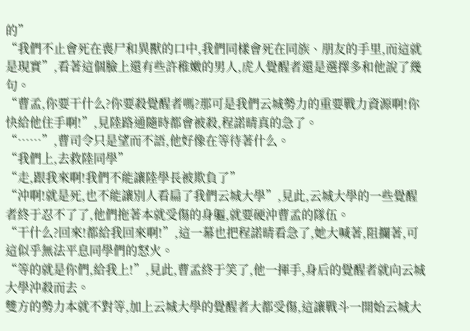的”
“我們不止會死在喪尸和異獸的口中,我們同樣會死在同族、朋友的手里,而這就是現實”,看著這個臉上還有些許稚嫩的男人,虎人覺醒者還是選擇多和他說了幾句。
“曹孟,你要干什么?你要殺覺醒者嗎?那可是我們云城勢力的重要戰力資源啊!你快給他住手啊!”,見陸路通隨時都會被殺,程諾晴真的急了。
“……”,曹司令只是望而不語,他好像在等待著什么。
“我們上,去救陸同學”
“走,跟我來啊!我們不能讓陸學長被欺負了”
“沖啊!就是死,也不能讓別人看扁了我們云城大學”,見此,云城大學的一些覺醒者終于忍不了了,他們拖著本就受傷的身軀,就要硬沖曹孟的隊伍。
“干什么?回來!都給我回來啊!”,這一幕也把程諾晴看急了,她大喊著,阻攔著,可這似乎無法平息同學們的怒火。
“等的就是你們,給我上!”,見此,曹孟終于笑了,他一揮手,身后的覺醒者就向云城大學沖殺而去。
雙方的勢力本就不對等,加上云城大學的覺醒者大都受傷,這讓戰斗一開始云城大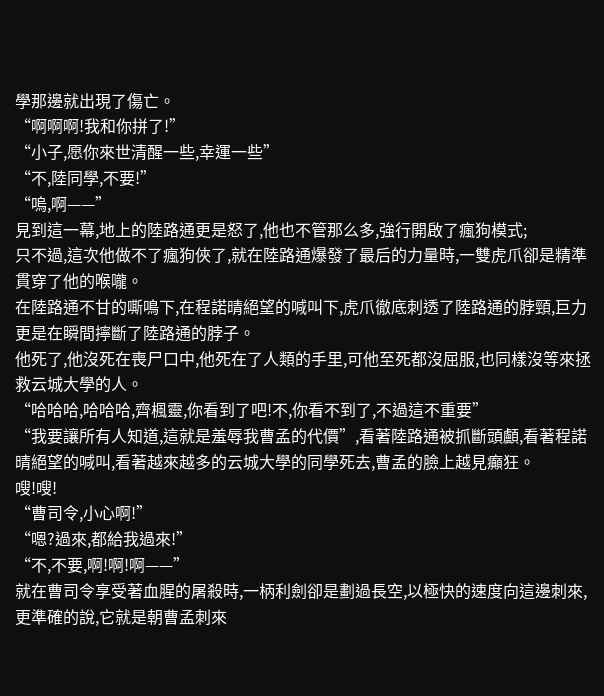學那邊就出現了傷亡。
“啊啊啊!我和你拼了!”
“小子,愿你來世清醒一些,幸運一些”
“不,陸同學,不要!”
“嗚,啊——”
見到這一幕,地上的陸路通更是怒了,他也不管那么多,強行開啟了瘋狗模式;
只不過,這次他做不了瘋狗俠了,就在陸路通爆發了最后的力量時,一雙虎爪卻是精準貫穿了他的喉嚨。
在陸路通不甘的嘶鳴下,在程諾晴絕望的喊叫下,虎爪徹底刺透了陸路通的脖頸,巨力更是在瞬間擰斷了陸路通的脖子。
他死了,他沒死在喪尸口中,他死在了人類的手里,可他至死都沒屈服,也同樣沒等來拯救云城大學的人。
“哈哈哈,哈哈哈,齊楓靈,你看到了吧!不,你看不到了,不過這不重要”
“我要讓所有人知道,這就是羞辱我曹孟的代價”,看著陸路通被抓斷頭顱,看著程諾晴絕望的喊叫,看著越來越多的云城大學的同學死去,曹孟的臉上越見癲狂。
嗖!嗖!
“曹司令,小心啊!”
“嗯?過來,都給我過來!”
“不,不要,啊!啊!啊——”
就在曹司令享受著血腥的屠殺時,一柄利劍卻是劃過長空,以極快的速度向這邊刺來,更準確的說,它就是朝曹孟刺來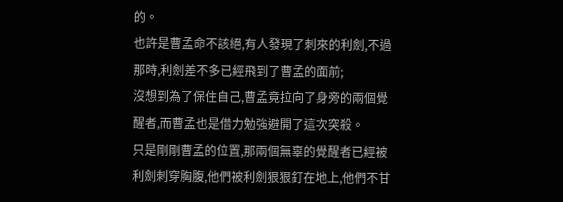的。
也許是曹孟命不該絕,有人發現了刺來的利劍,不過那時,利劍差不多已經飛到了曹孟的面前;
沒想到為了保住自己,曹孟竟拉向了身旁的兩個覺醒者,而曹孟也是借力勉強避開了這次突殺。
只是剛剛曹孟的位置,那兩個無辜的覺醒者已經被利劍刺穿胸腹,他們被利劍狠狠釘在地上,他們不甘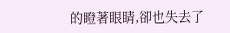的瞪著眼睛,卻也失去了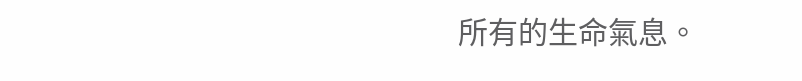所有的生命氣息。